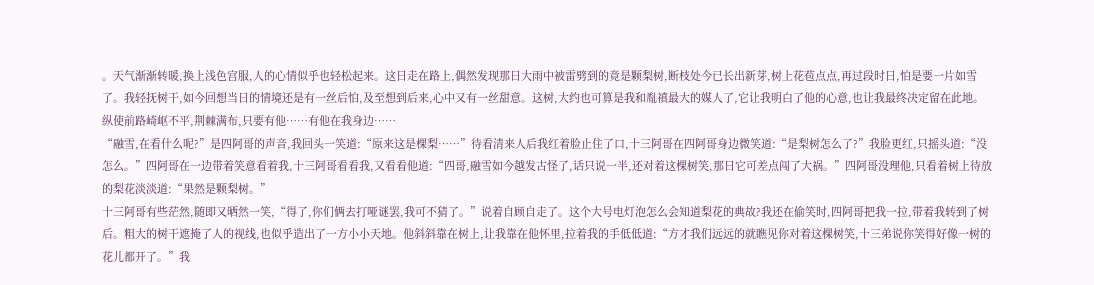。天气渐渐转暖,换上浅色宫服,人的心情似乎也轻松起来。这日走在路上,偶然发现那日大雨中被雷劈到的竟是颗梨树,断枝处今已长出新芽,树上花苞点点,再过段时日,怕是要一片如雪了。我轻抚树干,如今回想当日的情境还是有一丝后怕,及至想到后来,心中又有一丝甜意。这树,大约也可算是我和胤禛最大的媒人了,它让我明白了他的心意,也让我最终决定留在此地。纵使前路崎岖不平,荆棘满布,只要有他……有他在我身边……
“融雪,在看什么呢?”是四阿哥的声音,我回头一笑道:“原来这是棵梨……”待看清来人后我红着脸止住了口,十三阿哥在四阿哥身边微笑道:“是梨树怎么了?”我脸更红,只摇头道:“没怎么。”四阿哥在一边带着笑意看着我,十三阿哥看看我,又看看他道:“四哥,融雪如今越发古怪了,话只说一半,还对着这棵树笑,那日它可差点闯了大祸。”四阿哥没理他,只看着树上待放的梨花淡淡道:“果然是颗梨树。”
十三阿哥有些茫然,随即又晒然一笑,“得了,你们俩去打哑谜罢,我可不猜了。”说着自顾自走了。这个大号电灯泡怎么会知道梨花的典故?我还在偷笑时,四阿哥把我一拉,带着我转到了树后。粗大的树干遮掩了人的视线,也似乎造出了一方小小天地。他斜斜靠在树上,让我靠在他怀里,拉着我的手低低道:“方才我们远远的就瞧见你对着这棵树笑,十三弟说你笑得好像一树的花儿都开了。”我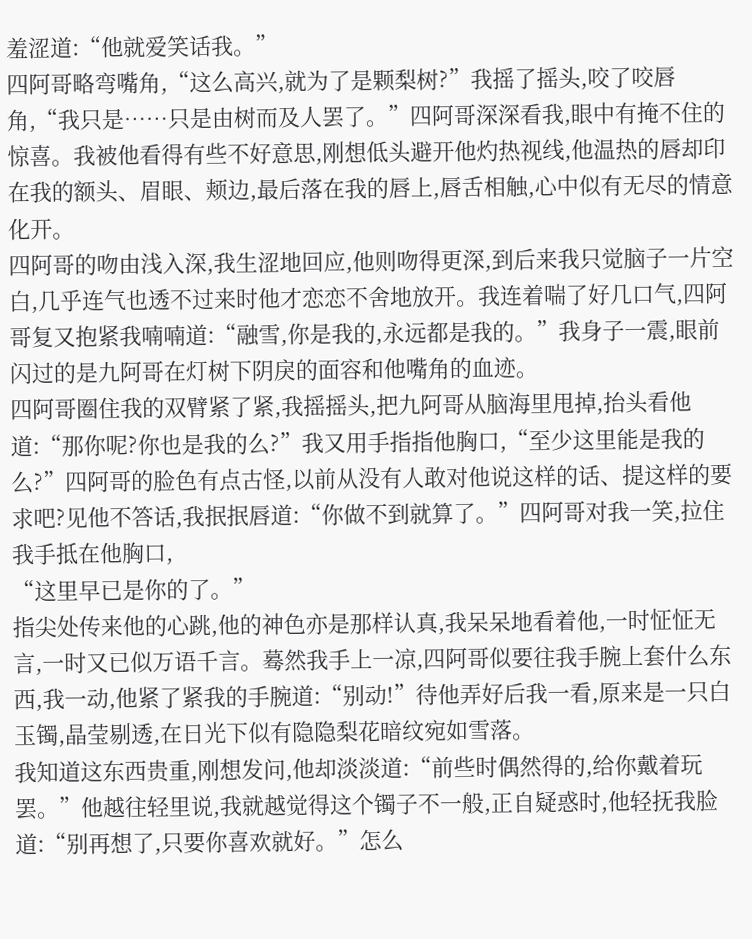羞涩道:“他就爱笑话我。”
四阿哥略弯嘴角,“这么高兴,就为了是颗梨树?”我摇了摇头,咬了咬唇角,“我只是……只是由树而及人罢了。”四阿哥深深看我,眼中有掩不住的惊喜。我被他看得有些不好意思,刚想低头避开他灼热视线,他温热的唇却印在我的额头、眉眼、颊边,最后落在我的唇上,唇舌相触,心中似有无尽的情意化开。
四阿哥的吻由浅入深,我生涩地回应,他则吻得更深,到后来我只觉脑子一片空白,几乎连气也透不过来时他才恋恋不舍地放开。我连着喘了好几口气,四阿哥复又抱紧我喃喃道:“融雪,你是我的,永远都是我的。”我身子一震,眼前闪过的是九阿哥在灯树下阴戾的面容和他嘴角的血迹。
四阿哥圈住我的双臂紧了紧,我摇摇头,把九阿哥从脑海里甩掉,抬头看他道:“那你呢?你也是我的么?”我又用手指指他胸口,“至少这里能是我的么?”四阿哥的脸色有点古怪,以前从没有人敢对他说这样的话、提这样的要求吧?见他不答话,我抿抿唇道:“你做不到就算了。”四阿哥对我一笑,拉住我手抵在他胸口,
“这里早已是你的了。”
指尖处传来他的心跳,他的神色亦是那样认真,我呆呆地看着他,一时怔怔无言,一时又已似万语千言。蓦然我手上一凉,四阿哥似要往我手腕上套什么东西,我一动,他紧了紧我的手腕道:“别动!”待他弄好后我一看,原来是一只白玉镯,晶莹剔透,在日光下似有隐隐梨花暗纹宛如雪落。
我知道这东西贵重,刚想发问,他却淡淡道:“前些时偶然得的,给你戴着玩罢。”他越往轻里说,我就越觉得这个镯子不一般,正自疑惑时,他轻抚我脸道:“别再想了,只要你喜欢就好。”怎么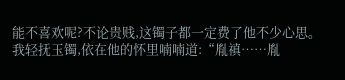能不喜欢呢?不论贵贱,这镯子都一定费了他不少心思。我轻抚玉镯,依在他的怀里喃喃道:“胤禛……胤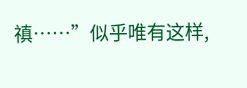禛……”似乎唯有这样,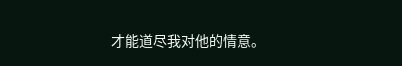才能道尽我对他的情意。